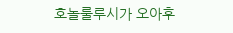호놀룰루시가 오아후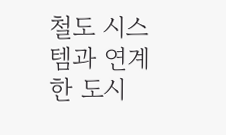철도 시스템과 연계한 도시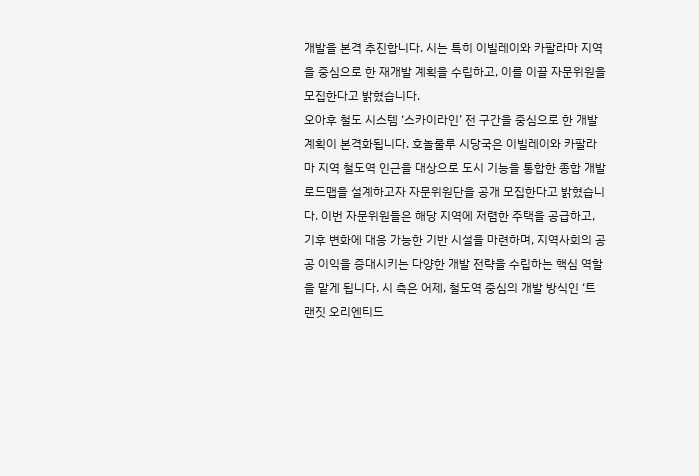개발을 본격 추진합니다. 시는 특히 이빌레이와 카팔라마 지역을 중심으로 한 재개발 계획을 수립하고, 이를 이끌 자문위원을 모집한다고 밝혔습니다.
오아후 철도 시스템 ‘스카이라인’ 전 구간을 중심으로 한 개발 계획이 본격화됩니다. 호놀룰루 시당국은 이빌레이와 카팔라마 지역 철도역 인근을 대상으로 도시 기능을 통합한 종합 개발 로드맵을 설계하고자 자문위원단을 공개 모집한다고 밝혔습니다. 이번 자문위원들은 해당 지역에 저렴한 주택을 공급하고, 기후 변화에 대응 가능한 기반 시설을 마련하며, 지역사회의 공공 이익을 증대시키는 다양한 개발 전략을 수립하는 핵심 역할을 맡게 됩니다. 시 측은 어제, 철도역 중심의 개발 방식인 ‘트랜짓 오리엔티드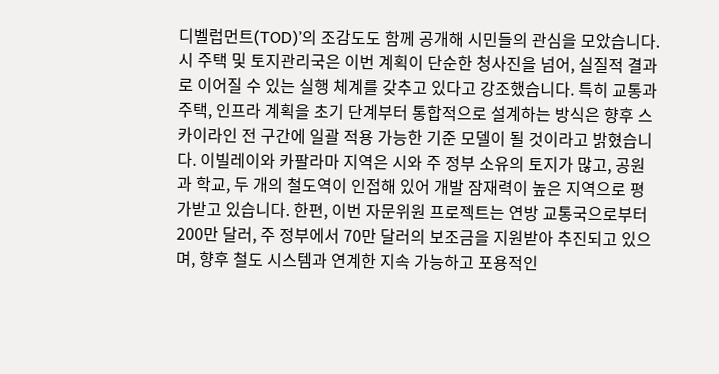디벨럽먼트(TOD)’의 조감도도 함께 공개해 시민들의 관심을 모았습니다. 시 주택 및 토지관리국은 이번 계획이 단순한 청사진을 넘어, 실질적 결과로 이어질 수 있는 실행 체계를 갖추고 있다고 강조했습니다. 특히 교통과 주택, 인프라 계획을 초기 단계부터 통합적으로 설계하는 방식은 향후 스카이라인 전 구간에 일괄 적용 가능한 기준 모델이 될 것이라고 밝혔습니다. 이빌레이와 카팔라마 지역은 시와 주 정부 소유의 토지가 많고, 공원과 학교, 두 개의 철도역이 인접해 있어 개발 잠재력이 높은 지역으로 평가받고 있습니다. 한편, 이번 자문위원 프로젝트는 연방 교통국으로부터 200만 달러, 주 정부에서 70만 달러의 보조금을 지원받아 추진되고 있으며, 향후 철도 시스템과 연계한 지속 가능하고 포용적인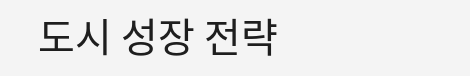도시 성장 전략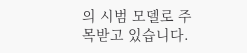의 시범 모델로 주목받고 있습니다.